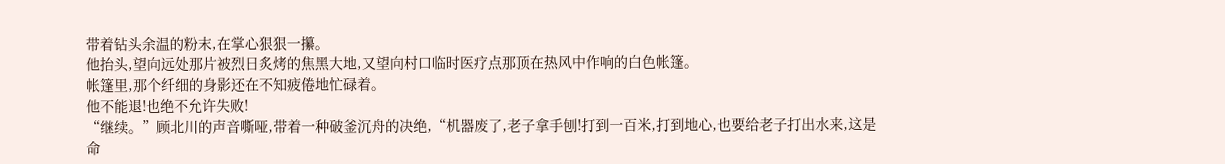带着钻头余温的粉末,在掌心狠狠一攥。
他抬头,望向远处那片被烈日炙烤的焦黑大地,又望向村口临时医疗点那顶在热风中作响的白色帐篷。
帐篷里,那个纤细的身影还在不知疲倦地忙碌着。
他不能退!也绝不允许失败!
“继续。”顾北川的声音嘶哑,带着一种破釜沉舟的决绝,“机器废了,老子拿手刨!打到一百米,打到地心,也要给老子打出水来,这是命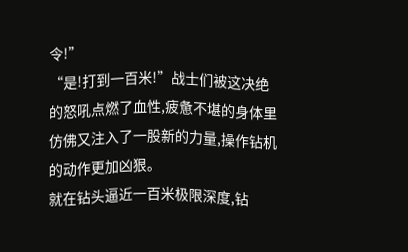令!”
“是!打到一百米!”战士们被这决绝的怒吼点燃了血性,疲惫不堪的身体里仿佛又注入了一股新的力量,操作钻机的动作更加凶狠。
就在钻头逼近一百米极限深度,钻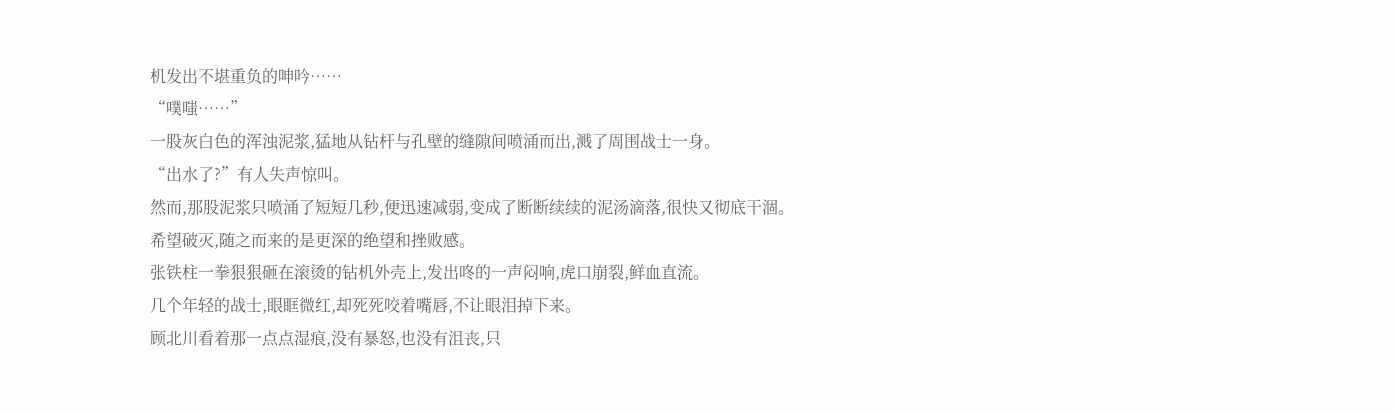机发出不堪重负的呻吟……
“噗嗤……”
一股灰白色的浑浊泥浆,猛地从钻杆与孔壁的缝隙间喷涌而出,溅了周围战士一身。
“出水了?”有人失声惊叫。
然而,那股泥浆只喷涌了短短几秒,便迅速减弱,变成了断断续续的泥汤滴落,很快又彻底干涸。
希望破灭,随之而来的是更深的绝望和挫败感。
张铁柱一拳狠狠砸在滚烫的钻机外壳上,发出咚的一声闷响,虎口崩裂,鲜血直流。
几个年轻的战士,眼眶微红,却死死咬着嘴唇,不让眼泪掉下来。
顾北川看着那一点点湿痕,没有暴怒,也没有沮丧,只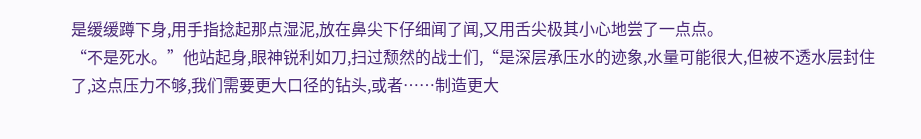是缓缓蹲下身,用手指捻起那点湿泥,放在鼻尖下仔细闻了闻,又用舌尖极其小心地尝了一点点。
“不是死水。”他站起身,眼神锐利如刀,扫过颓然的战士们,“是深层承压水的迹象,水量可能很大,但被不透水层封住了,这点压力不够,我们需要更大口径的钻头,或者……制造更大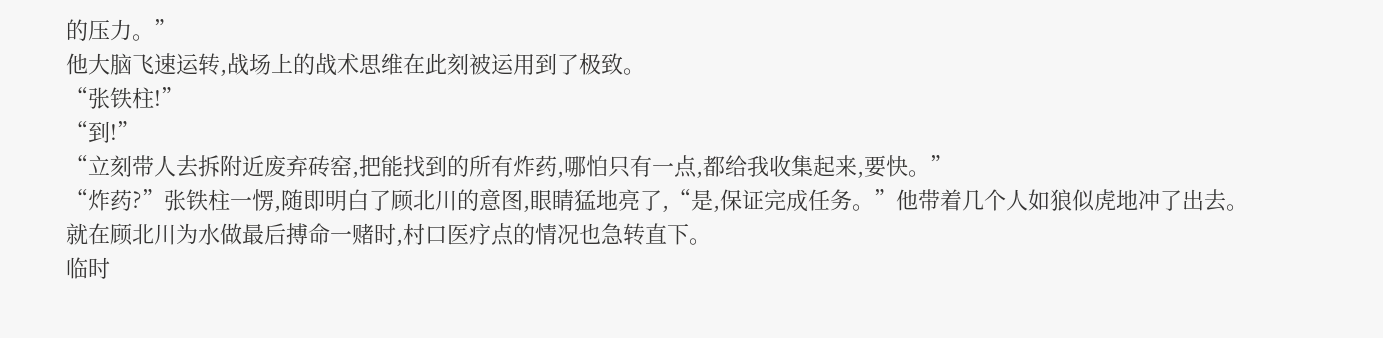的压力。”
他大脑飞速运转,战场上的战术思维在此刻被运用到了极致。
“张铁柱!”
“到!”
“立刻带人去拆附近废弃砖窑,把能找到的所有炸药,哪怕只有一点,都给我收集起来,要快。”
“炸药?”张铁柱一愣,随即明白了顾北川的意图,眼睛猛地亮了,“是,保证完成任务。”他带着几个人如狼似虎地冲了出去。
就在顾北川为水做最后搏命一赌时,村口医疗点的情况也急转直下。
临时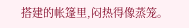搭建的帐篷里,闷热得像蒸笼。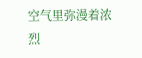空气里弥漫着浓烈